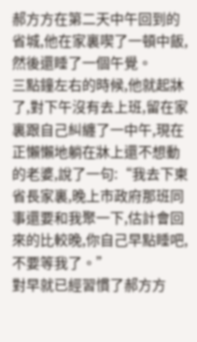郝方方在第二天中午回到的省城,他在家裏喫了一頓中飯,然後還睡了一個午覺。
三點鐘左右的時候,他就起牀了,對下午沒有去上班,留在家裏跟自己糾纏了一中午,現在正懶懶地躺在牀上還不想動的老婆,說了一句:“我去下柬省長家裏,晚上市政府那班同事還要和我聚一下,估計會回來的比較晚,你自己早點睡吧,不要等我了。”
對早就已經習慣了郝方方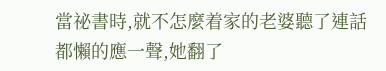當祕書時,就不怎麼着家的老婆聽了連話都懶的應一聲,她翻了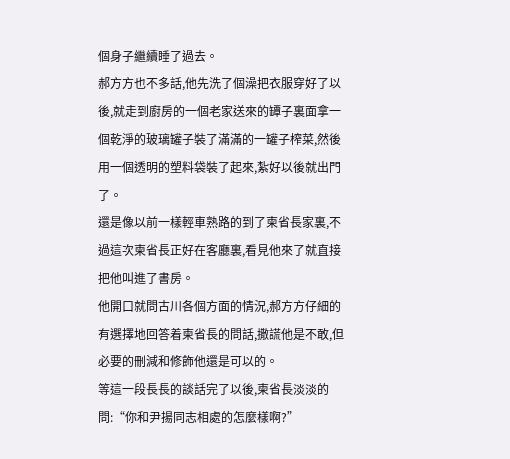個身子繼續睡了過去。
郝方方也不多話,他先洗了個澡把衣服穿好了以後,就走到廚房的一個老家送來的罈子裏面拿一個乾淨的玻璃罐子裝了滿滿的一罐子榨菜,然後用一個透明的塑料袋裝了起來,紮好以後就出門了。
還是像以前一樣輕車熟路的到了柬省長家裏,不過這次柬省長正好在客廳裏,看見他來了就直接把他叫進了書房。
他開口就問古川各個方面的情況,郝方方仔細的有選擇地回答着柬省長的問話,撒謊他是不敢,但必要的刪減和修飾他還是可以的。
等這一段長長的談話完了以後,柬省長淡淡的問:“你和尹揚同志相處的怎麼樣啊?”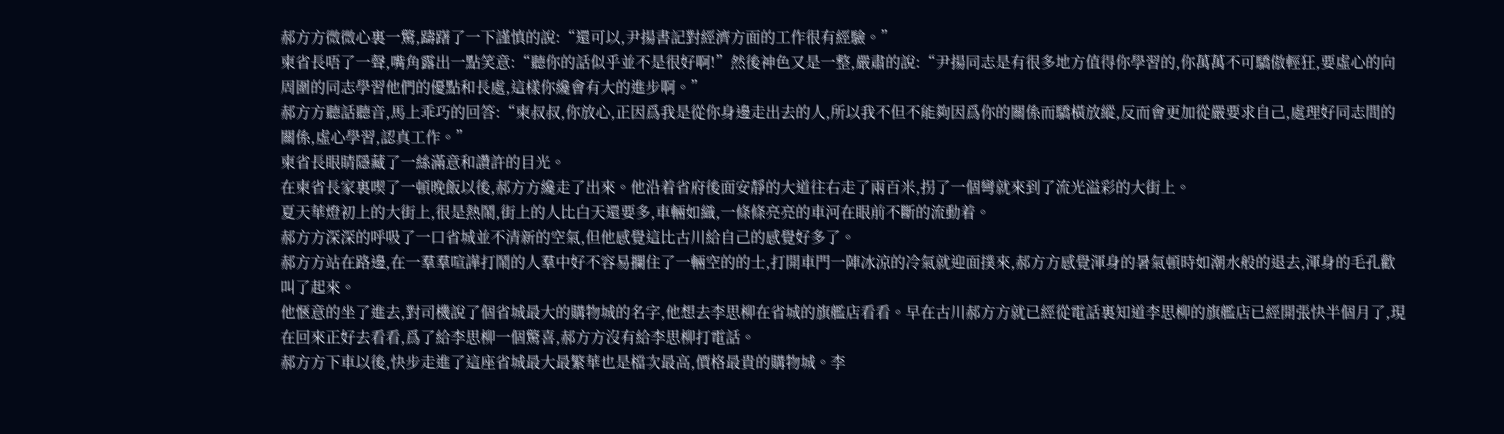郝方方微微心裏一驚,躊躇了一下謹慎的說:“還可以,尹揚書記對經濟方面的工作很有經驗。”
柬省長唔了一聲,嘴角露出一點笑意:“聽你的話似乎並不是很好啊!”然後神色又是一整,嚴肅的說:“尹揚同志是有很多地方值得你學習的,你萬萬不可驕傲輕狂,要虛心的向周圍的同志學習他們的優點和長處,這樣你纔會有大的進步啊。”
郝方方聽話聽音,馬上乖巧的回答:“柬叔叔,你放心,正因爲我是從你身邊走出去的人,所以我不但不能夠因爲你的關係而驕橫放縱,反而會更加從嚴要求自己,處理好同志間的關係,虛心學習,認真工作。”
柬省長眼睛隱藏了一絲滿意和讚許的目光。
在柬省長家裏喫了一頓晚飯以後,郝方方纔走了出來。他沿着省府後面安靜的大道往右走了兩百米,拐了一個彎就來到了流光溢彩的大街上。
夏天華燈初上的大街上,很是熱鬧,街上的人比白天還要多,車輛如織,一條條亮亮的車河在眼前不斷的流動着。
郝方方深深的呼吸了一口省城並不清新的空氣,但他感覺這比古川給自己的感覺好多了。
郝方方站在路邊,在一羣羣喧譁打鬧的人羣中好不容易攔住了一輛空的的士,打開車門一陣冰涼的冷氣就迎面撲來,郝方方感覺渾身的暑氣頓時如潮水般的退去,渾身的毛孔歡叫了起來。
他愜意的坐了進去,對司機說了個省城最大的購物城的名字,他想去李思柳在省城的旗艦店看看。早在古川郝方方就已經從電話裏知道李思柳的旗艦店已經開張快半個月了,現在回來正好去看看,爲了給李思柳一個驚喜,郝方方沒有給李思柳打電話。
郝方方下車以後,快步走進了這座省城最大最繁華也是檔次最高,價格最貴的購物城。李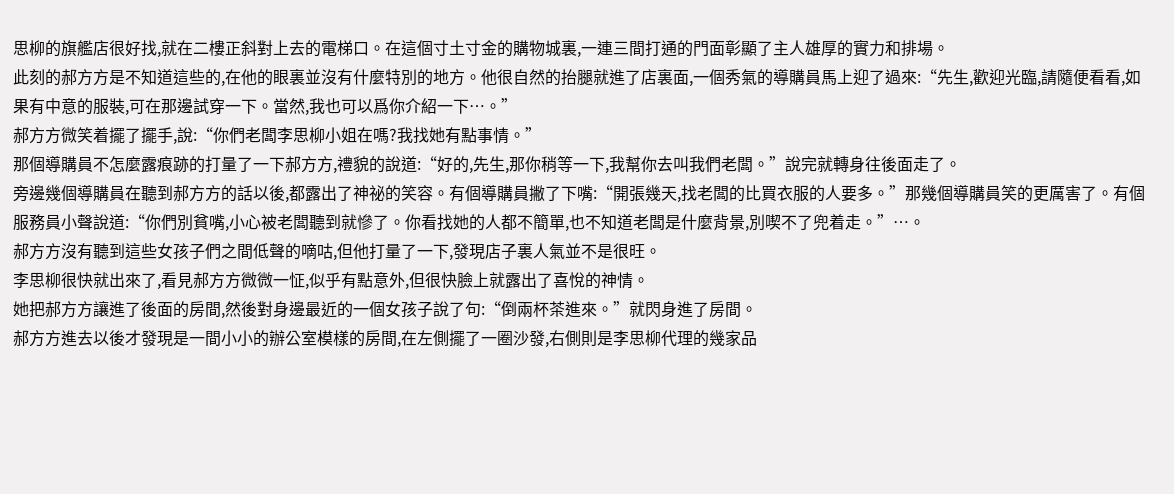思柳的旗艦店很好找,就在二樓正斜對上去的電梯口。在這個寸土寸金的購物城裏,一連三間打通的門面彰顯了主人雄厚的實力和排場。
此刻的郝方方是不知道這些的,在他的眼裏並沒有什麼特別的地方。他很自然的抬腿就進了店裏面,一個秀氣的導購員馬上迎了過來:“先生,歡迎光臨,請隨便看看,如果有中意的服裝,可在那邊試穿一下。當然,我也可以爲你介紹一下…。”
郝方方微笑着擺了擺手,說:“你們老闆李思柳小姐在嗎?我找她有點事情。”
那個導購員不怎麼露痕跡的打量了一下郝方方,禮貌的說道:“好的,先生,那你稍等一下,我幫你去叫我們老闆。”說完就轉身往後面走了。
旁邊幾個導購員在聽到郝方方的話以後,都露出了神祕的笑容。有個導購員撇了下嘴:“開張幾天,找老闆的比買衣服的人要多。”那幾個導購員笑的更厲害了。有個服務員小聲說道:“你們別貧嘴,小心被老闆聽到就慘了。你看找她的人都不簡單,也不知道老闆是什麼背景,別喫不了兜着走。”…。
郝方方沒有聽到這些女孩子們之間低聲的嘀咕,但他打量了一下,發現店子裏人氣並不是很旺。
李思柳很快就出來了,看見郝方方微微一怔,似乎有點意外,但很快臉上就露出了喜悅的神情。
她把郝方方讓進了後面的房間,然後對身邊最近的一個女孩子說了句:“倒兩杯茶進來。”就閃身進了房間。
郝方方進去以後才發現是一間小小的辦公室模樣的房間,在左側擺了一圈沙發,右側則是李思柳代理的幾家品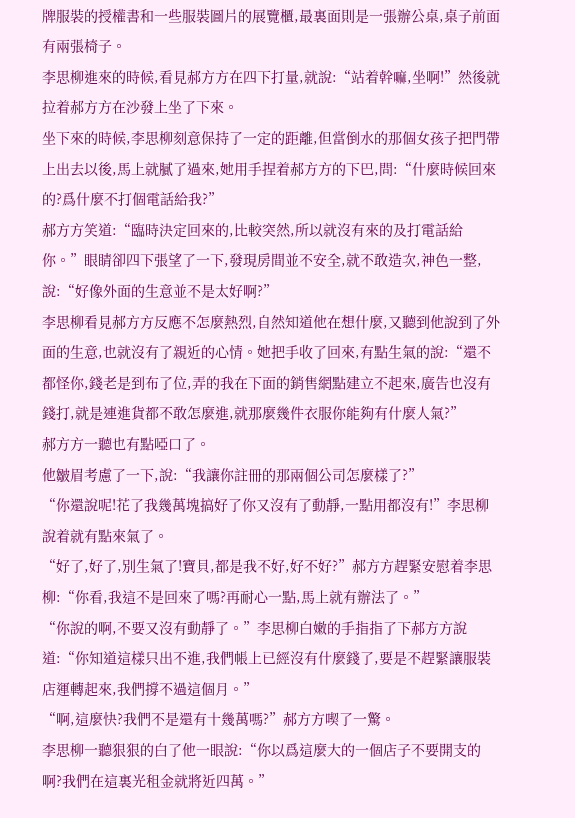牌服裝的授權書和一些服裝圖片的展覽櫃,最裏面則是一張辦公桌,桌子前面有兩張椅子。
李思柳進來的時候,看見郝方方在四下打量,就說:“站着幹嘛,坐啊!”然後就拉着郝方方在沙發上坐了下來。
坐下來的時候,李思柳刻意保持了一定的距離,但當倒水的那個女孩子把門帶上出去以後,馬上就膩了過來,她用手捏着郝方方的下巴,問:“什麼時候回來的?爲什麼不打個電話給我?”
郝方方笑道:“臨時決定回來的,比較突然,所以就沒有來的及打電話給你。”眼睛卻四下張望了一下,發現房間並不安全,就不敢造次,神色一整,說:“好像外面的生意並不是太好啊?”
李思柳看見郝方方反應不怎麼熱烈,自然知道他在想什麼,又聽到他說到了外面的生意,也就沒有了親近的心情。她把手收了回來,有點生氣的說:“還不都怪你,錢老是到布了位,弄的我在下面的銷售網點建立不起來,廣告也沒有錢打,就是連進貨都不敢怎麼進,就那麼幾件衣服你能夠有什麼人氣?”
郝方方一聽也有點啞口了。
他皺眉考慮了一下,說:“我讓你註冊的那兩個公司怎麼樣了?”
“你還說呢!花了我幾萬塊搞好了你又沒有了動靜,一點用都沒有!”李思柳說着就有點來氣了。
“好了,好了,別生氣了!寶貝,都是我不好,好不好?”郝方方趕緊安慰着李思柳:“你看,我這不是回來了嗎?再耐心一點,馬上就有辦法了。”
“你說的啊,不要又沒有動靜了。”李思柳白嫩的手指指了下郝方方說道:“你知道這樣只出不進,我們帳上已經沒有什麼錢了,要是不趕緊讓服裝店運轉起來,我們撐不過這個月。”
“啊,這麼快?我們不是還有十幾萬嗎?”郝方方喫了一驚。
李思柳一聽狠狠的白了他一眼說:“你以爲這麼大的一個店子不要開支的啊?我們在這裏光租金就將近四萬。”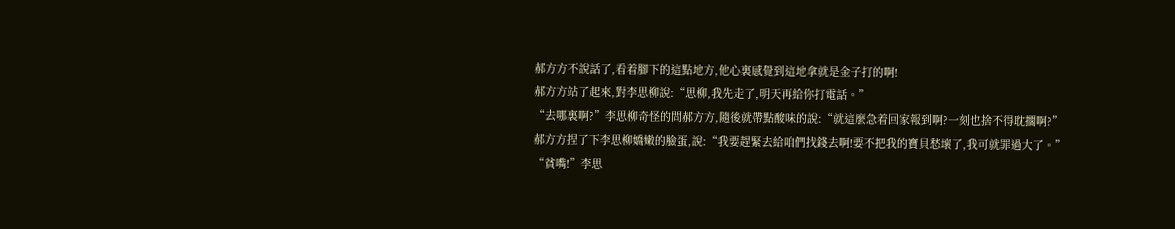郝方方不說話了,看着腳下的這點地方,他心裏感覺到這地拿就是金子打的啊!
郝方方站了起來,對李思柳說:“思柳,我先走了,明天再給你打電話。”
“去哪裏啊?”李思柳奇怪的問郝方方,隨後就帶點酸味的說:“就這麼急着回家報到啊?一刻也捨不得耽擱啊?”
郝方方捏了下李思柳嬌嫩的臉蛋,說:“我要趕緊去給咱們找錢去啊!要不把我的寶貝愁壞了,我可就罪過大了。”
“貧嘴!”李思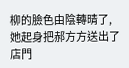柳的臉色由陰轉晴了,她起身把郝方方送出了店門